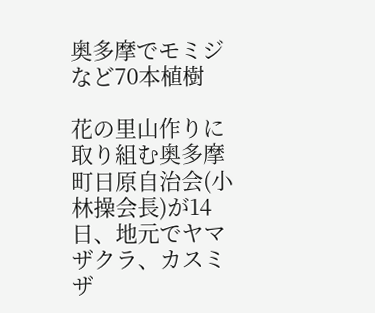奥多摩でモミジなど70本植樹

花の里山作りに取り組む奥多摩町日原自治会(小林操会長)が14日、地元でヤマザクラ、カスミザ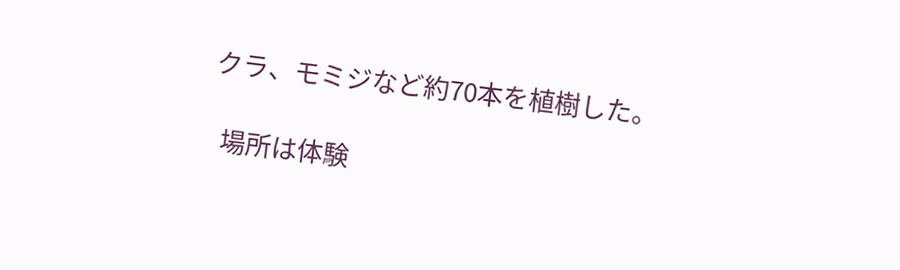クラ、モミジなど約70本を植樹した。

  場所は体験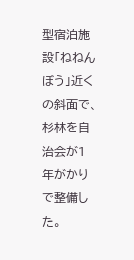型宿泊施設「ねねんぼう」近くの斜面で、杉林を自治会が1年がかりで整備した。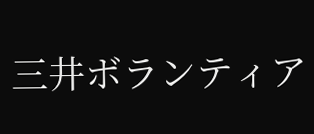三井ボランティア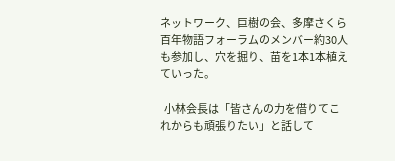ネットワーク、巨樹の会、多摩さくら百年物語フォーラムのメンバー約30人も参加し、穴を掘り、苗を1本1本植えていった。

  小林会長は「皆さんの力を借りてこれからも頑張りたい」と話して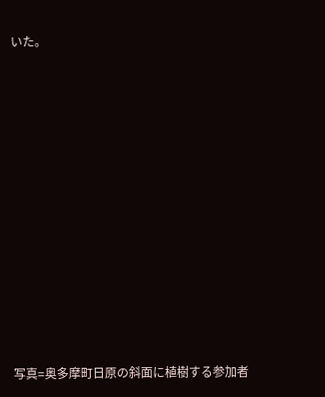いた。















写真=奥多摩町日原の斜面に植樹する参加者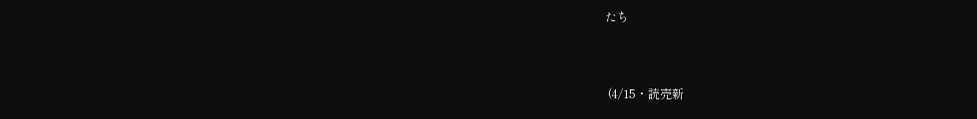たち


 (4/15・読売新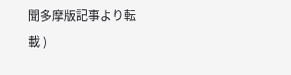聞多摩版記事より転載 )